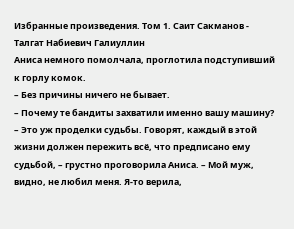Избранные произведения. Том 1. Саит Сакманов - Талгат Набиевич Галиуллин
Аниса немного помолчала, проглотила подступивший к горлу комок.
– Без причины ничего не бывает.
– Почему те бандиты захватили именно вашу машину?
– Это уж проделки судьбы. Говорят, каждый в этой жизни должен пережить всё, что предписано ему судьбой, – грустно проговорила Аниса. – Мой муж, видно, не любил меня. Я-то верила,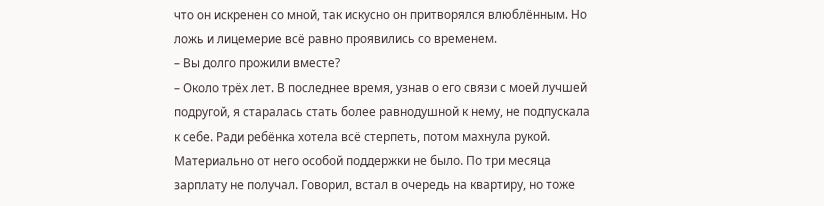что он искренен со мной, так искусно он притворялся влюблённым. Но ложь и лицемерие всё равно проявились со временем.
– Вы долго прожили вместе?
– Около трёх лет. В последнее время, узнав о его связи с моей лучшей подругой, я старалась стать более равнодушной к нему, не подпускала к себе. Ради ребёнка хотела всё стерпеть, потом махнула рукой. Материально от него особой поддержки не было. По три месяца зарплату не получал. Говорил, встал в очередь на квартиру, но тоже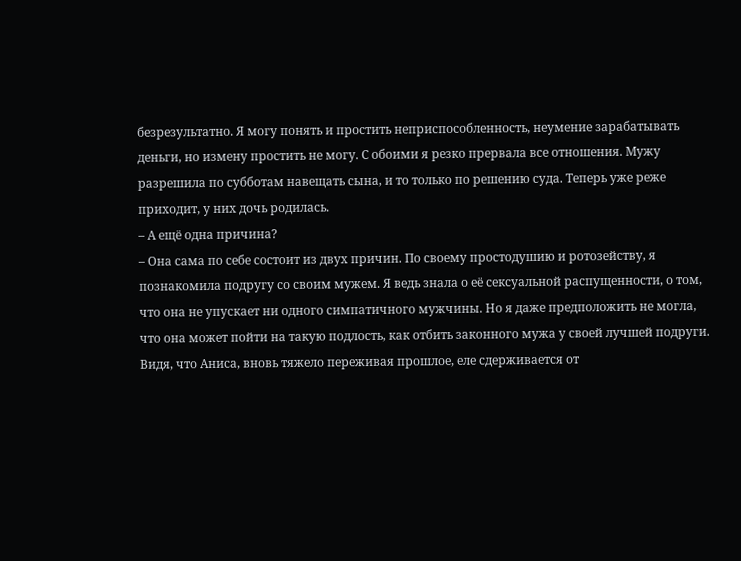безрезультатно. Я могу понять и простить неприспособленность, неумение зарабатывать деньги, но измену простить не могу. С обоими я резко прервала все отношения. Мужу разрешила по субботам навещать сына, и то только по решению суда. Теперь уже реже приходит, у них дочь родилась.
– А ещё одна причина?
– Она сама по себе состоит из двух причин. По своему простодушию и ротозейству, я познакомила подругу со своим мужем. Я ведь знала о её сексуальной распущенности, о том, что она не упускает ни одного симпатичного мужчины. Но я даже предположить не могла, что она может пойти на такую подлость, как отбить законного мужа у своей лучшей подруги.
Видя, что Аниса, вновь тяжело переживая прошлое, еле сдерживается от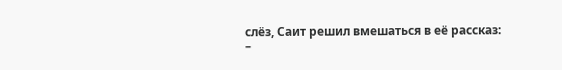слёз, Саит решил вмешаться в её рассказ:
–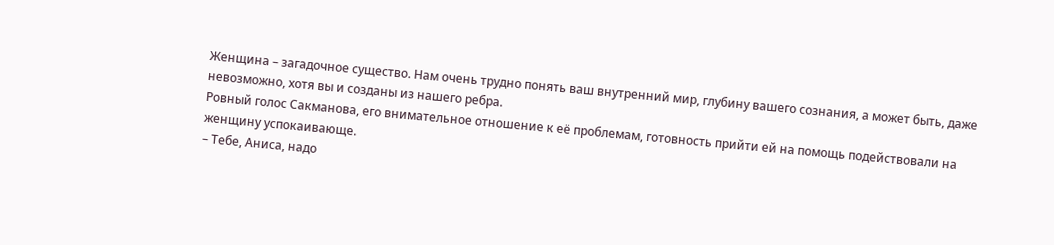Женщина – загадочное существо. Нам очень трудно понять ваш внутренний мир, глубину вашего сознания, а может быть, даже невозможно, хотя вы и созданы из нашего ребра.
Ровный голос Сакманова, его внимательное отношение к её проблемам, готовность прийти ей на помощь подействовали на женщину успокаивающе.
– Тебе, Аниса, надо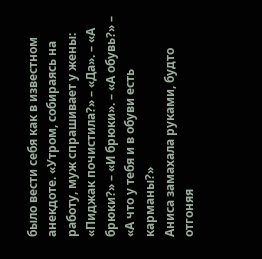было вести себя как в известном анекдоте. «Утром, собираясь на работу, муж спрашивает у жены: «Пиджак почистила?» – «Да». – «А брюки?» – «И брюки». – «А обувь?» – «А что у тебя и в обуви есть карманы?»
Аниса замахала руками, будто отгоняя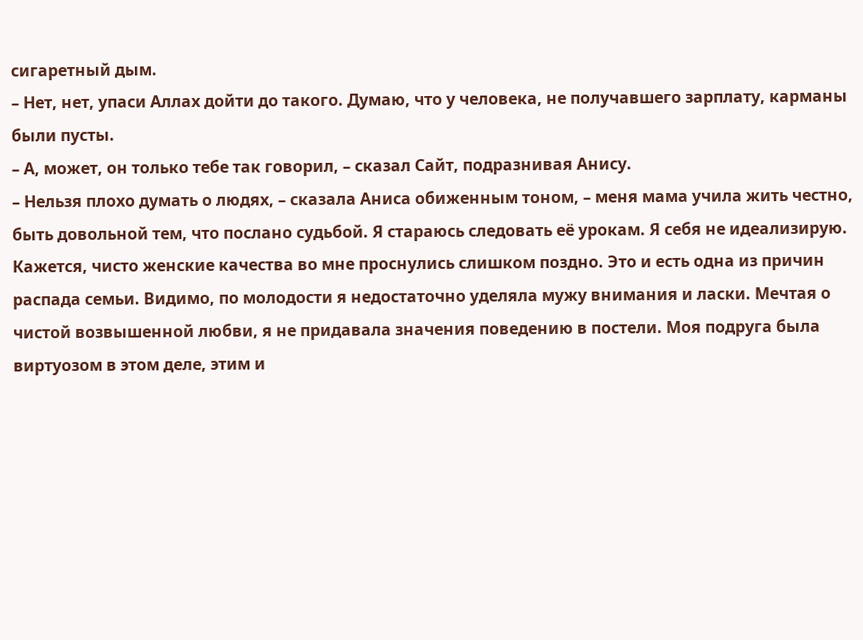сигаретный дым.
– Нет, нет, упаси Аллах дойти до такого. Думаю, что у человека, не получавшего зарплату, карманы были пусты.
– А, может, он только тебе так говорил, – сказал Сайт, подразнивая Анису.
– Нельзя плохо думать о людях, – сказала Аниса обиженным тоном, – меня мама учила жить честно, быть довольной тем, что послано судьбой. Я стараюсь следовать её урокам. Я себя не идеализирую. Кажется, чисто женские качества во мне проснулись слишком поздно. Это и есть одна из причин распада семьи. Видимо, по молодости я недостаточно уделяла мужу внимания и ласки. Мечтая о чистой возвышенной любви, я не придавала значения поведению в постели. Моя подруга была виртуозом в этом деле, этим и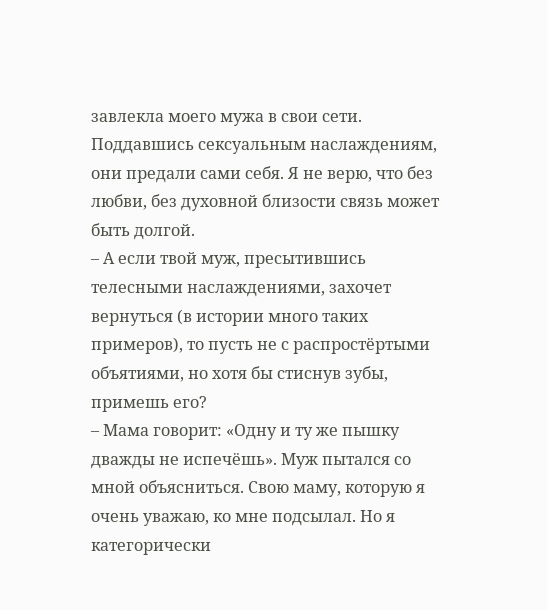завлекла моего мужа в свои сети. Поддавшись сексуальным наслаждениям, они предали сами себя. Я не верю, что без любви, без духовной близости связь может быть долгой.
– А если твой муж, пресытившись телесными наслаждениями, захочет вернуться (в истории много таких примеров), то пусть не с распростёртыми объятиями, но хотя бы стиснув зубы, примешь его?
– Мама говорит: «Одну и ту же пышку дважды не испечёшь». Муж пытался со мной объясниться. Свою маму, которую я очень уважаю, ко мне подсылал. Но я категорически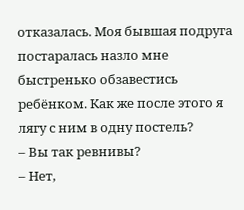отказалась. Моя бывшая подруга постаралась назло мне быстренько обзавестись ребёнком. Как же после этого я лягу с ним в одну постель?
– Вы так ревнивы?
– Нет,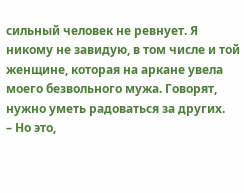сильный человек не ревнует. Я никому не завидую, в том числе и той женщине, которая на аркане увела моего безвольного мужа. Говорят, нужно уметь радоваться за других.
– Но это,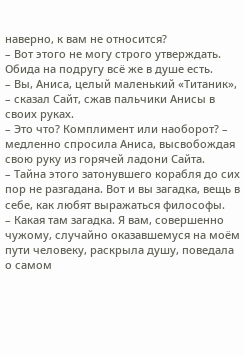наверно, к вам не относится?
– Вот этого не могу строго утверждать. Обида на подругу всё же в душе есть.
– Вы, Аниса, целый маленький «Титаник», – сказал Сайт, сжав пальчики Анисы в своих руках.
– Это что? Комплимент или наоборот? – медленно спросила Аниса, высвобождая свою руку из горячей ладони Сайта.
– Тайна этого затонувшего корабля до сих пор не разгадана. Вот и вы загадка, вещь в себе, как любят выражаться философы.
– Какая там загадка. Я вам, совершенно чужому, случайно оказавшемуся на моём пути человеку, раскрыла душу, поведала о самом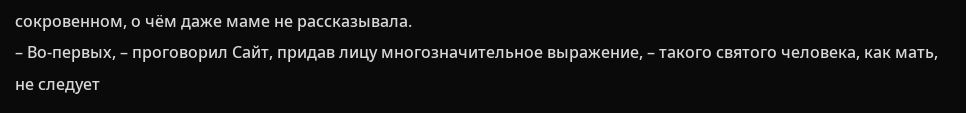сокровенном, о чём даже маме не рассказывала.
– Во-первых, – проговорил Сайт, придав лицу многозначительное выражение, – такого святого человека, как мать, не следует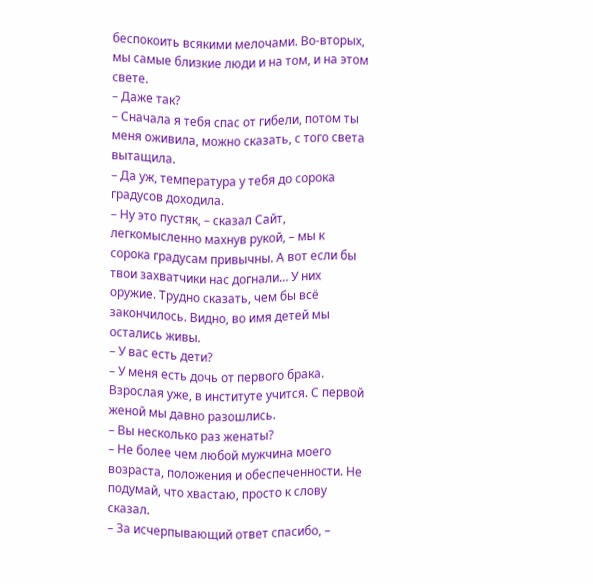беспокоить всякими мелочами. Во-вторых, мы самые близкие люди и на том, и на этом свете.
– Даже так?
– Сначала я тебя спас от гибели, потом ты меня оживила, можно сказать, с того света вытащила.
– Да уж, температура у тебя до сорока градусов доходила.
– Ну это пустяк, – сказал Сайт, легкомысленно махнув рукой, – мы к сорока градусам привычны. А вот если бы твои захватчики нас догнали… У них оружие. Трудно сказать, чем бы всё закончилось. Видно, во имя детей мы остались живы.
– У вас есть дети?
– У меня есть дочь от первого брака. Взрослая уже, в институте учится. С первой женой мы давно разошлись.
– Вы несколько раз женаты?
– Не более чем любой мужчина моего возраста, положения и обеспеченности. Не подумай, что хвастаю, просто к слову сказал.
– За исчерпывающий ответ спасибо, –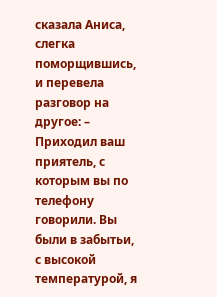сказала Аниса, слегка поморщившись, и перевела разговор на другое: – Приходил ваш приятель, с которым вы по телефону говорили. Вы были в забытьи, с высокой температурой, я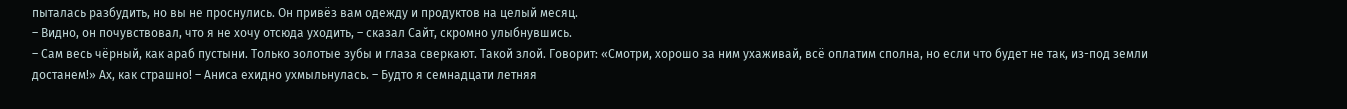пыталась разбудить, но вы не проснулись. Он привёз вам одежду и продуктов на целый месяц.
– Видно, он почувствовал, что я не хочу отсюда уходить, – сказал Сайт, скромно улыбнувшись.
– Сам весь чёрный, как араб пустыни. Только золотые зубы и глаза сверкают. Такой злой. Говорит: «Смотри, хорошо за ним ухаживай, всё оплатим сполна, но если что будет не так, из-под земли достанем!» Ах, как страшно! – Аниса ехидно ухмыльнулась. – Будто я семнадцати летняя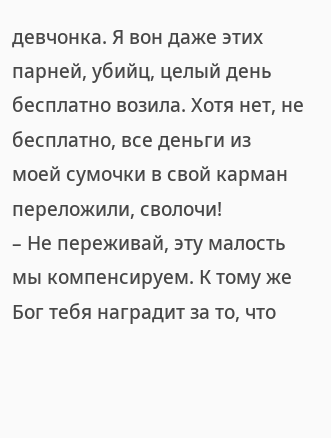девчонка. Я вон даже этих парней, убийц, целый день бесплатно возила. Хотя нет, не бесплатно, все деньги из моей сумочки в свой карман переложили, сволочи!
– Не переживай, эту малость мы компенсируем. К тому же Бог тебя наградит за то, что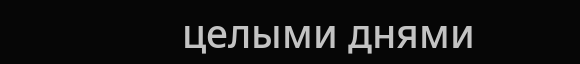целыми днями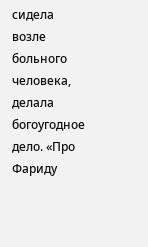сидела возле больного человека, делала богоугодное дело. «Про Фариду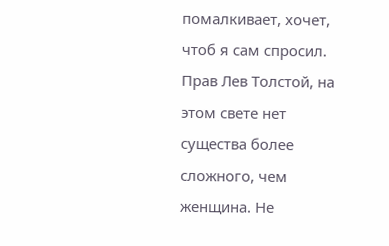помалкивает, хочет, чтоб я сам спросил. Прав Лев Толстой, на этом свете нет существа более сложного, чем женщина. Не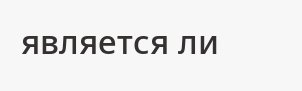является ли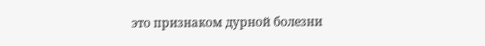это признаком дурной болезни